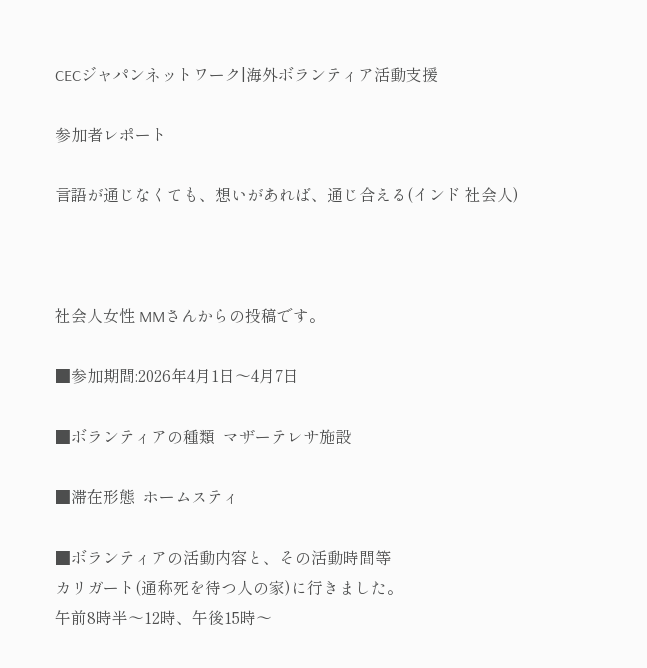CECジャパンネットワーク|海外ボランティア活動支援

参加者レポート

言語が通じなくても、想いがあれば、通じ合える(インド 社会人)



社会人女性 MMさんからの投稿です。

■参加期間:2026年4月1日〜4月7日

■ボランティアの種類  マザーテレサ施設

■滞在形態  ホームスティ

■ボランティアの活動内容と、その活動時間等
カリガート(通称死を待つ人の家)に行きました。
午前8時半〜12時、午後15時〜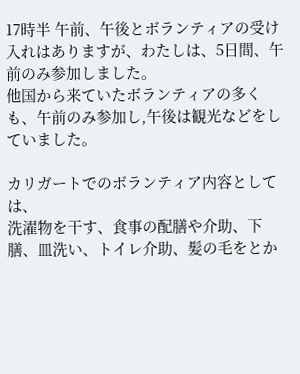17時半 午前、午後とボランティアの受け入れはありますが、わたしは、5日間、午前のみ参加しました。
他国から来ていたボランティアの多くも、午前のみ参加し,午後は観光などをしていました。

カリガートでのボランティア内容としては、
洗濯物を干す、食事の配膳や介助、下膳、皿洗い、トイレ介助、髪の毛をとか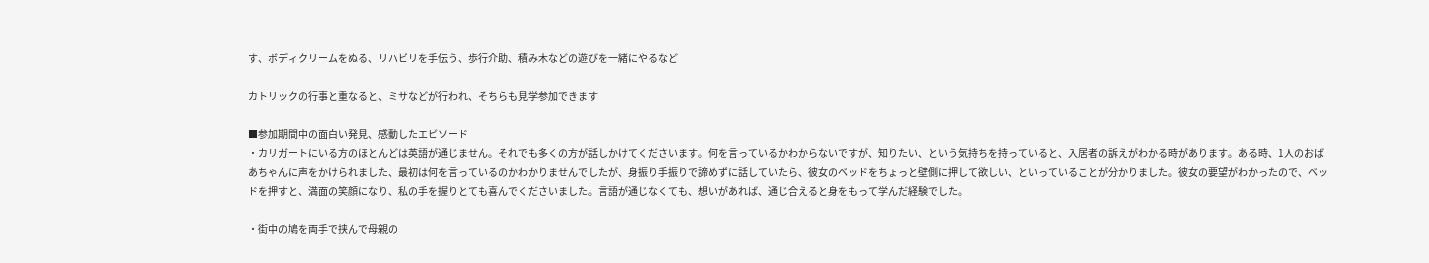す、ボディクリームをぬる、リハビリを手伝う、歩行介助、積み木などの遊びを一緒にやるなど

カトリックの行事と重なると、ミサなどが行われ、そちらも見学参加できます

■参加期間中の面白い発見、感動したエピソード
・カリガートにいる方のほとんどは英語が通じません。それでも多くの方が話しかけてくださいます。何を言っているかわからないですが、知りたい、という気持ちを持っていると、入居者の訴えがわかる時があります。ある時、1人のおばあちゃんに声をかけられました、最初は何を言っているのかわかりませんでしたが、身振り手振りで諦めずに話していたら、彼女のベッドをちょっと壁側に押して欲しい、といっていることが分かりました。彼女の要望がわかったので、ベッドを押すと、満面の笑顔になり、私の手を握りとても喜んでくださいました。言語が通じなくても、想いがあれば、通じ合えると身をもって学んだ経験でした。

・街中の鳩を両手で挟んで母親の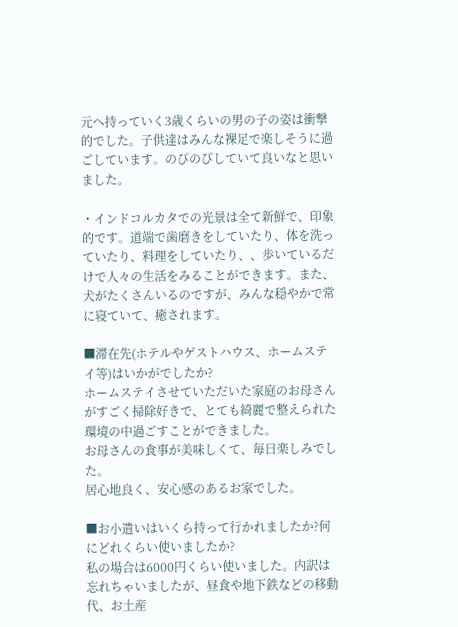元へ持っていく3歳くらいの男の子の姿は衝撃的でした。子供達はみんな裸足で楽しそうに過ごしています。のびのびしていて良いなと思いました。

・インドコルカタでの光景は全て新鮮で、印象的です。道端で歯磨きをしていたり、体を洗っていたり、料理をしていたり、、歩いているだけで人々の生活をみることができます。また、犬がたくさんいるのですが、みんな穏やかで常に寝ていて、癒されます。

■滞在先(ホテルやゲストハウス、ホームステイ等)はいかがでしたか?
ホームステイさせていただいた家庭のお母さんがすごく掃除好きで、とても綺麗で整えられた環境の中過ごすことができました。
お母さんの食事が美味しくて、毎日楽しみでした。
居心地良く、安心感のあるお家でした。

■お小遣いはいくら持って行かれましたか?何にどれくらい使いましたか?
私の場合は6000円くらい使いました。内訳は忘れちゃいましたが、昼食や地下鉄などの移動代、お土産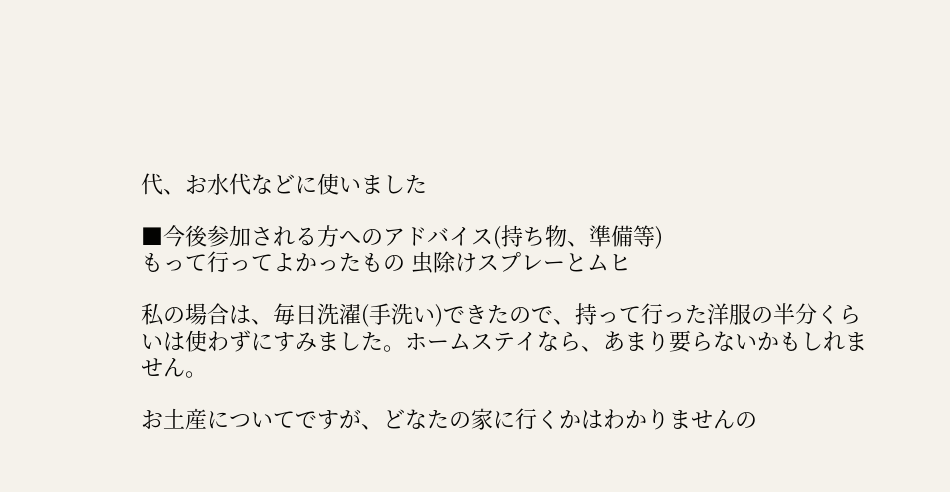代、お水代などに使いました

■今後参加される方へのアドバイス(持ち物、準備等)
もって行ってよかったもの 虫除けスプレーとムヒ

私の場合は、毎日洗濯(手洗い)できたので、持って行った洋服の半分くらいは使わずにすみました。ホームステイなら、あまり要らないかもしれません。

お土産についてですが、どなたの家に行くかはわかりませんの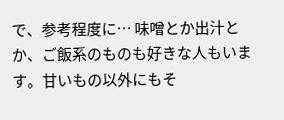で、参考程度に… 味噌とか出汁とか、ご飯系のものも好きな人もいます。甘いもの以外にもそ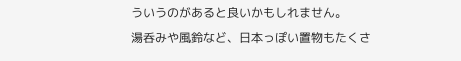ういうのがあると良いかもしれません。
湯呑みや風鈴など、日本っぽい置物もたくさ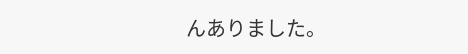んありました。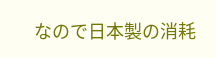なので日本製の消耗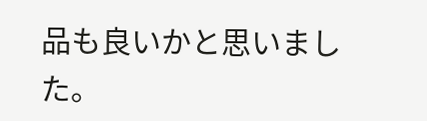品も良いかと思いました。